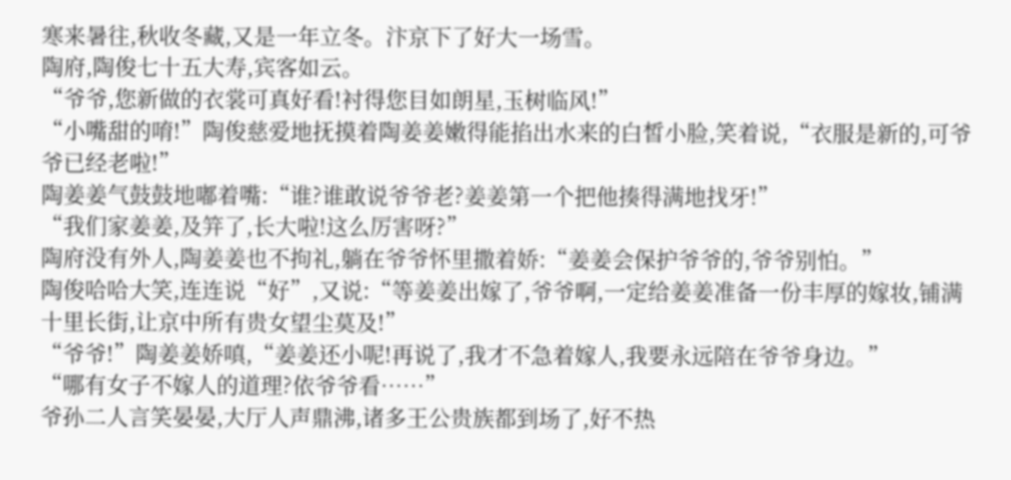寒来暑往,秋收冬藏,又是一年立冬。汴京下了好大一场雪。
陶府,陶俊七十五大寿,宾客如云。
“爷爷,您新做的衣裳可真好看!衬得您目如朗星,玉树临风!”
“小嘴甜的唷!”陶俊慈爱地抚摸着陶姜姜嫩得能掐出水来的白皙小脸,笑着说,“衣服是新的,可爷爷已经老啦!”
陶姜姜气鼓鼓地嘟着嘴:“谁?谁敢说爷爷老?姜姜第一个把他揍得满地找牙!”
“我们家姜姜,及笄了,长大啦!这么厉害呀?”
陶府没有外人,陶姜姜也不拘礼,躺在爷爷怀里撒着娇:“姜姜会保护爷爷的,爷爷别怕。”
陶俊哈哈大笑,连连说“好”,又说:“等姜姜出嫁了,爷爷啊,一定给姜姜准备一份丰厚的嫁妆,铺满十里长街,让京中所有贵女望尘莫及!”
“爷爷!”陶姜姜娇嗔,“姜姜还小呢!再说了,我才不急着嫁人,我要永远陪在爷爷身边。”
“哪有女子不嫁人的道理?依爷爷看……”
爷孙二人言笑晏晏,大厅人声鼎沸,诸多王公贵族都到场了,好不热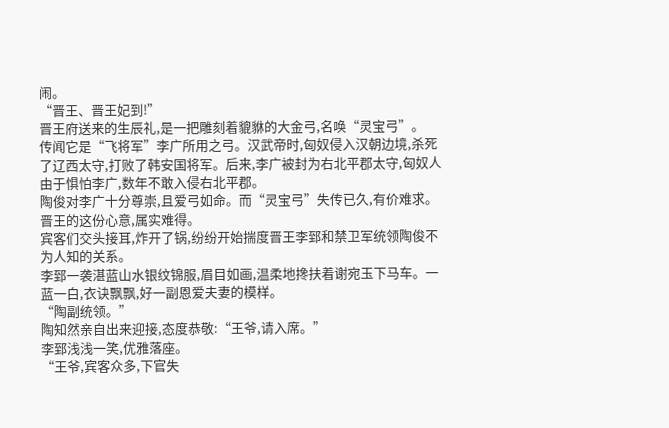闹。
“晋王、晋王妃到!”
晋王府送来的生辰礼,是一把雕刻着貔貅的大金弓,名唤“灵宝弓”。
传闻它是“飞将军”李广所用之弓。汉武帝时,匈奴侵入汉朝边境,杀死了辽西太守,打败了韩安国将军。后来,李广被封为右北平郡太守,匈奴人由于惧怕李广,数年不敢入侵右北平郡。
陶俊对李广十分尊崇,且爱弓如命。而“灵宝弓”失传已久,有价难求。晋王的这份心意,属实难得。
宾客们交头接耳,炸开了锅,纷纷开始揣度晋王李郅和禁卫军统领陶俊不为人知的关系。
李郅一袭湛蓝山水银纹锦服,眉目如画,温柔地搀扶着谢宛玉下马车。一蓝一白,衣诀飘飘,好一副恩爱夫妻的模样。
“陶副统领。”
陶知然亲自出来迎接,态度恭敬:“王爷,请入席。”
李郅浅浅一笑,优雅落座。
“王爷,宾客众多,下官失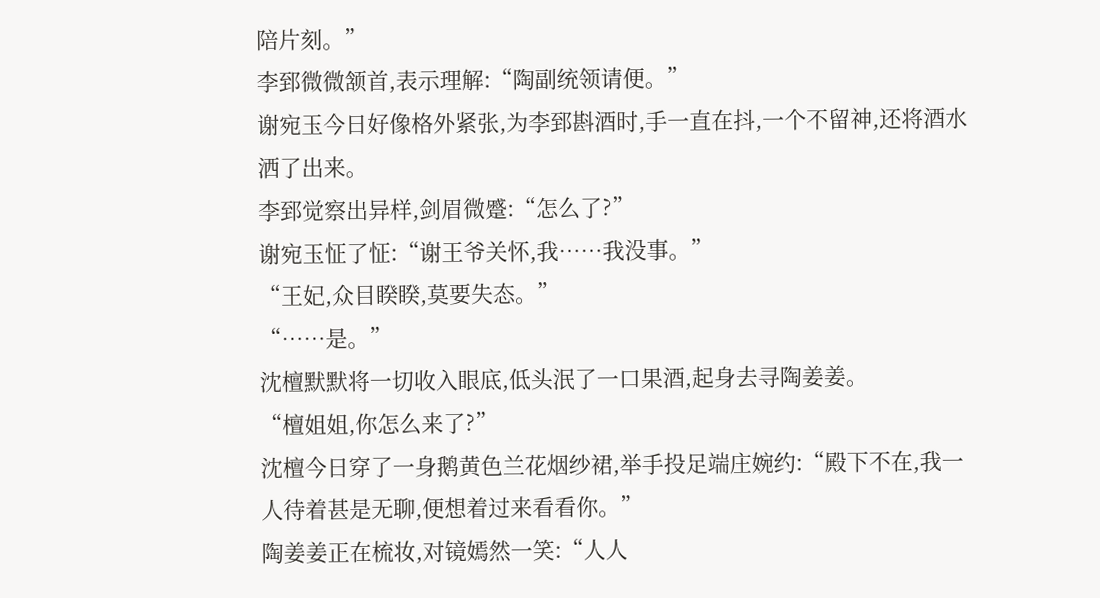陪片刻。”
李郅微微颔首,表示理解:“陶副统领请便。”
谢宛玉今日好像格外紧张,为李郅斟酒时,手一直在抖,一个不留神,还将酒水洒了出来。
李郅觉察出异样,剑眉微蹙:“怎么了?”
谢宛玉怔了怔:“谢王爷关怀,我……我没事。”
“王妃,众目睽睽,莫要失态。”
“……是。”
沈檀默默将一切收入眼底,低头泯了一口果酒,起身去寻陶姜姜。
“檀姐姐,你怎么来了?”
沈檀今日穿了一身鹅黄色兰花烟纱裙,举手投足端庄婉约:“殿下不在,我一人待着甚是无聊,便想着过来看看你。”
陶姜姜正在梳妆,对镜嫣然一笑:“人人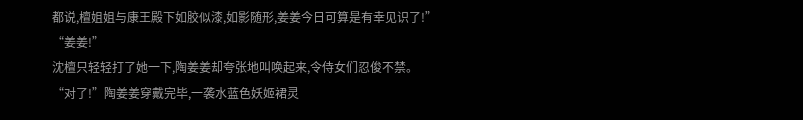都说,檀姐姐与康王殿下如胶似漆,如影随形,姜姜今日可算是有幸见识了!”
“姜姜!”
沈檀只轻轻打了她一下,陶姜姜却夸张地叫唤起来,令侍女们忍俊不禁。
“对了!”陶姜姜穿戴完毕,一袭水蓝色妖姬裙灵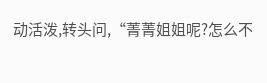动活泼,转头问,“菁菁姐姐呢?怎么不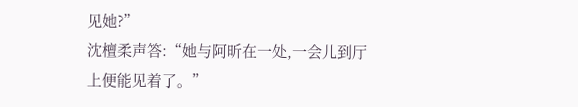见她?”
沈檀柔声答:“她与阿昕在一处,一会儿到厅上便能见着了。”